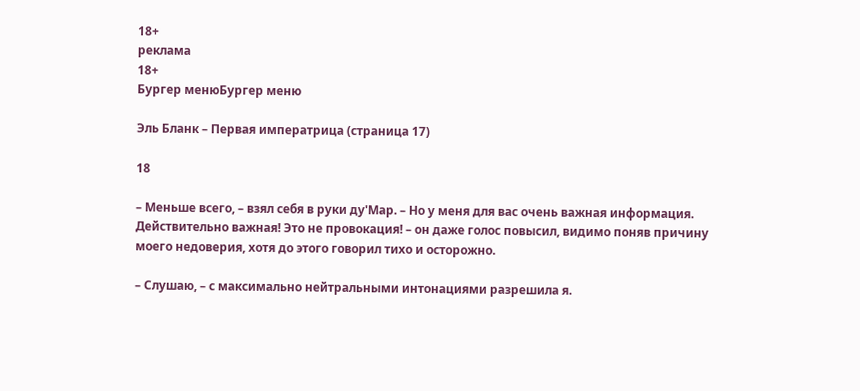18+
реклама
18+
Бургер менюБургер меню

Эль Бланк – Первая императрица (страница 17)

18

– Меньше всего, – взял себя в руки ду'Мар. – Но у меня для вас очень важная информация. Действительно важная! Это не провокация! – он даже голос повысил, видимо поняв причину моего недоверия, хотя до этого говорил тихо и осторожно.

– Слушаю, – с максимально нейтральными интонациями разрешила я.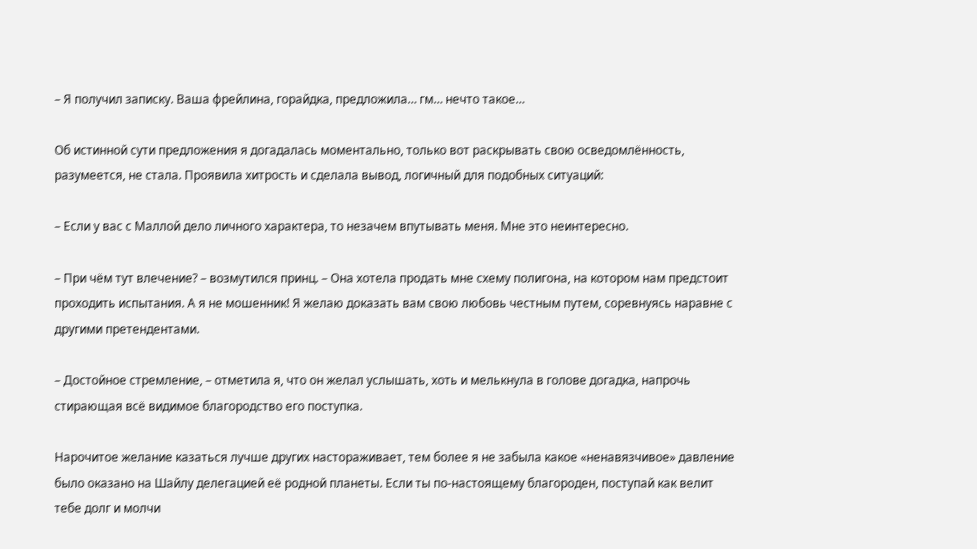– Я получил записку. Ваша фрейлина, горайдка, предложила… гм… нечто такое…

Об истинной сути предложения я догадалась моментально, только вот раскрывать свою осведомлённость, разумеется, не стала. Проявила хитрость и сделала вывод, логичный для подобных ситуаций:

– Если у вас с Маллой дело личного характера, то незачем впутывать меня. Мне это неинтересно.

– При чём тут влечение? – возмутился принц. – Она хотела продать мне схему полигона, на котором нам предстоит проходить испытания. А я не мошенник! Я желаю доказать вам свою любовь честным путем, соревнуясь наравне с другими претендентами.

– Достойное стремление, – отметила я, что он желал услышать, хоть и мелькнула в голове догадка, напрочь стирающая всё видимое благородство его поступка.

Нарочитое желание казаться лучше других настораживает, тем более я не забыла какое «ненавязчивое» давление было оказано на Шайлу делегацией её родной планеты. Если ты по-настоящему благороден, поступай как велит тебе долг и молчи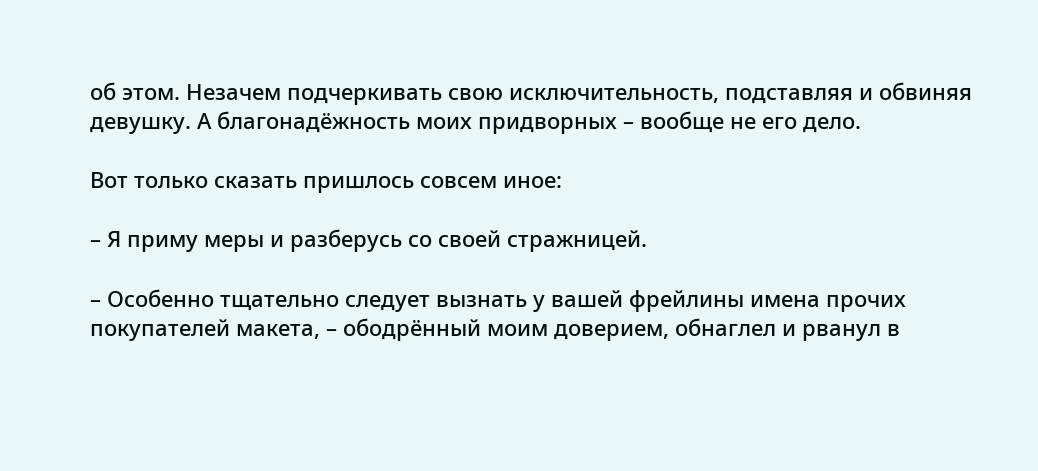об этом. Незачем подчеркивать свою исключительность, подставляя и обвиняя девушку. А благонадёжность моих придворных – вообще не его дело.

Вот только сказать пришлось совсем иное:

– Я приму меры и разберусь со своей стражницей.

– Особенно тщательно следует вызнать у вашей фрейлины имена прочих покупателей макета, – ободрённый моим доверием, обнаглел и рванул в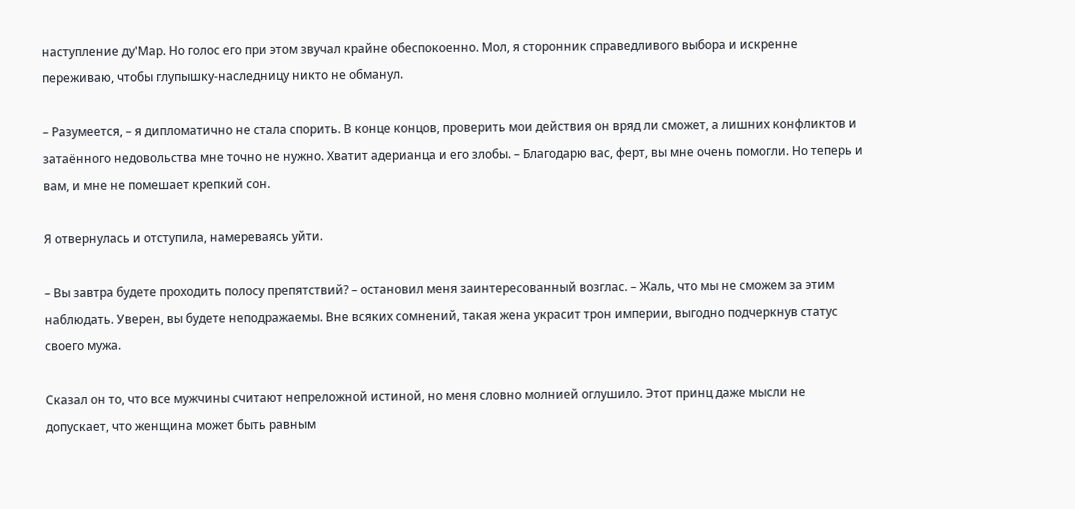наступление ду'Мар. Но голос его при этом звучал крайне обеспокоенно. Мол, я сторонник справедливого выбора и искренне переживаю, чтобы глупышку-наследницу никто не обманул.

– Разумеется, – я дипломатично не стала спорить. В конце концов, проверить мои действия он вряд ли сможет, а лишних конфликтов и затаённого недовольства мне точно не нужно. Хватит адерианца и его злобы. – Благодарю вас, ферт, вы мне очень помогли. Но теперь и вам, и мне не помешает крепкий сон.

Я отвернулась и отступила, намереваясь уйти.

– Вы завтра будете проходить полосу препятствий? – остановил меня заинтересованный возглас. – Жаль, что мы не сможем за этим наблюдать. Уверен, вы будете неподражаемы. Вне всяких сомнений, такая жена украсит трон империи, выгодно подчеркнув статус своего мужа.

Сказал он то, что все мужчины считают непреложной истиной, но меня словно молнией оглушило. Этот принц даже мысли не допускает, что женщина может быть равным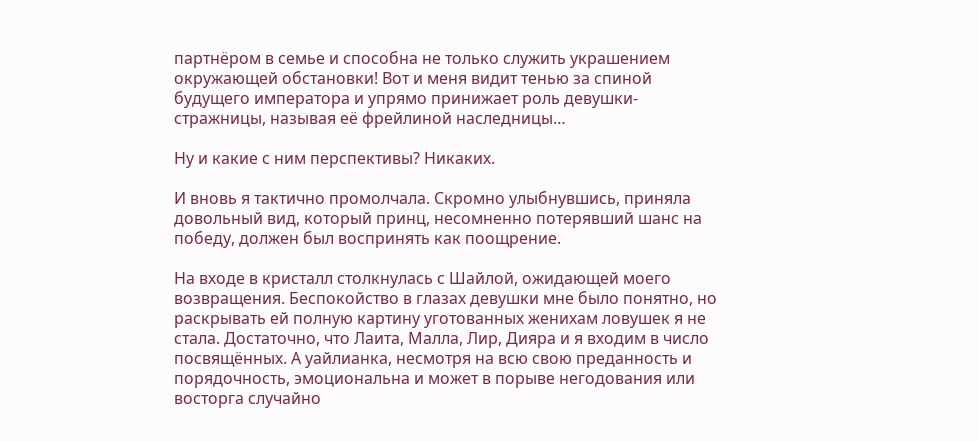партнёром в семье и способна не только служить украшением окружающей обстановки! Вот и меня видит тенью за спиной будущего императора и упрямо принижает роль девушки-стражницы, называя её фрейлиной наследницы…

Ну и какие с ним перспективы? Никаких.

И вновь я тактично промолчала. Скромно улыбнувшись, приняла довольный вид, который принц, несомненно потерявший шанс на победу, должен был воспринять как поощрение.

На входе в кристалл столкнулась с Шайлой, ожидающей моего возвращения. Беспокойство в глазах девушки мне было понятно, но раскрывать ей полную картину уготованных женихам ловушек я не стала. Достаточно, что Лаита, Малла, Лир, Дияра и я входим в число посвящённых. А уайлианка, несмотря на всю свою преданность и порядочность, эмоциональна и может в порыве негодования или восторга случайно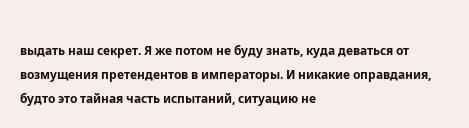выдать наш секрет. Я же потом не буду знать, куда деваться от возмущения претендентов в императоры. И никакие оправдания, будто это тайная часть испытаний, ситуацию не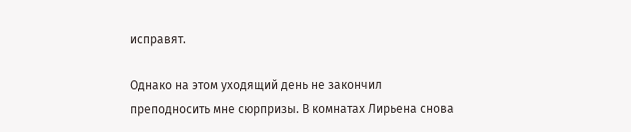исправят.

Однако на этом уходящий день не закончил преподносить мне сюрпризы. В комнатах Лирьена снова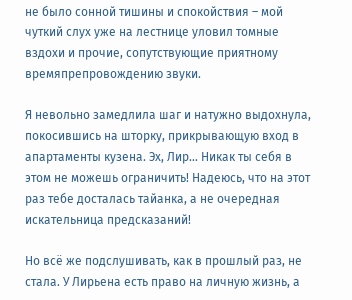не было сонной тишины и спокойствия – мой чуткий слух уже на лестнице уловил томные вздохи и прочие, сопутствующие приятному времяпрепровождению звуки.

Я невольно замедлила шаг и натужно выдохнула, покосившись на шторку, прикрывающую вход в апартаменты кузена. Эх, Лир… Никак ты себя в этом не можешь ограничить! Надеюсь, что на этот раз тебе досталась тайанка, а не очередная искательница предсказаний!

Но всё же подслушивать, как в прошлый раз, не стала. У Лирьена есть право на личную жизнь, а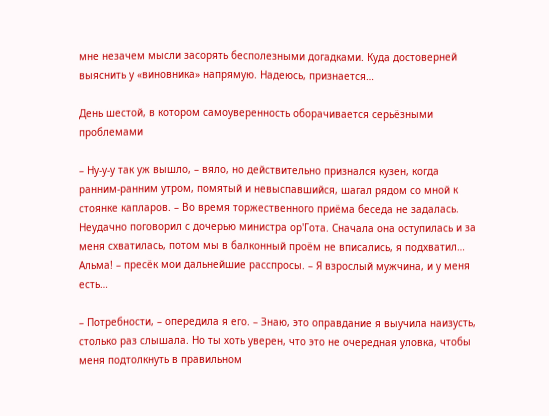мне незачем мысли засорять бесполезными догадками. Куда достоверней выяснить у «виновника» напрямую. Надеюсь, признается…

День шестой, в котором самоуверенность оборачивается серьёзными проблемами

– Ну-у-у так уж вышло, – вяло, но действительно признался кузен, когда ранним-ранним утром, помятый и невыспавшийся, шагал рядом со мной к стоянке капларов. – Во время торжественного приёма беседа не задалась. Неудачно поговорил с дочерью министра ор'Гота. Сначала она оступилась и за меня схватилась, потом мы в балконный проём не вписались, я подхватил… Альма! – пресёк мои дальнейшие расспросы. – Я взрослый мужчина, и у меня есть…

– Потребности, – опередила я его. – Знаю, это оправдание я выучила наизусть, столько раз слышала. Но ты хоть уверен, что это не очередная уловка, чтобы меня подтолкнуть в правильном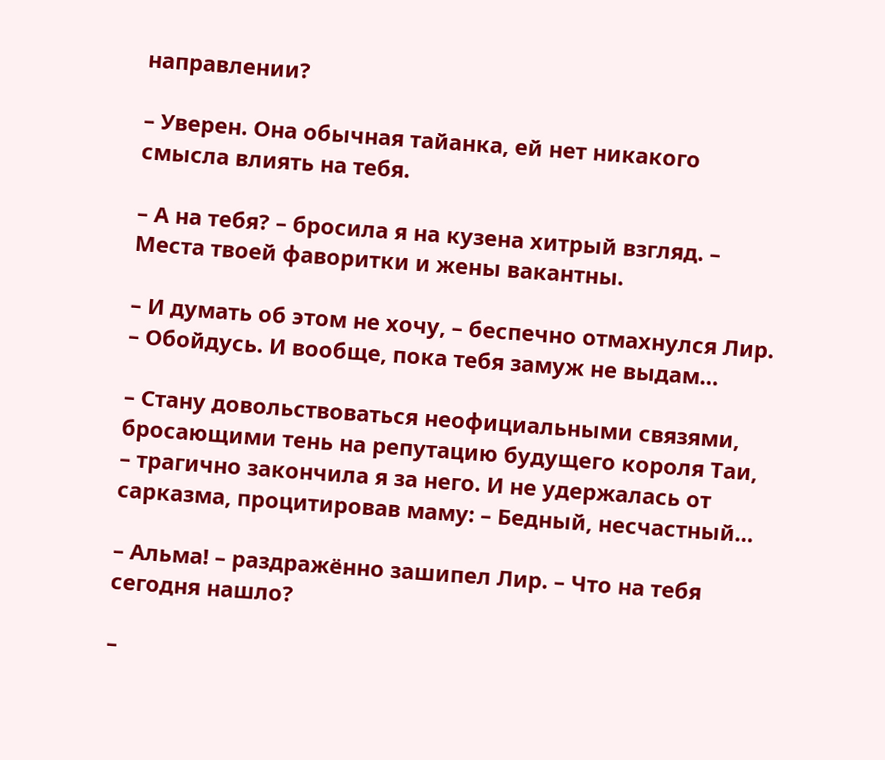направлении?

– Уверен. Она обычная тайанка, ей нет никакого смысла влиять на тебя.

– А на тебя? – бросила я на кузена хитрый взгляд. – Места твоей фаворитки и жены вакантны.

– И думать об этом не хочу, – беспечно отмахнулся Лир. – Обойдусь. И вообще, пока тебя замуж не выдам…

– Стану довольствоваться неофициальными связями, бросающими тень на репутацию будущего короля Таи, – трагично закончила я за него. И не удержалась от сарказма, процитировав маму: – Бедный, несчастный…

– Альма! – раздражённо зашипел Лир. – Что на тебя сегодня нашло?

–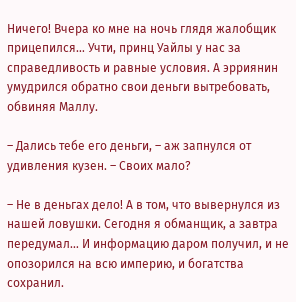Ничего! Вчера ко мне на ночь глядя жалобщик прицепился… Учти, принц Уайлы у нас за справедливость и равные условия. А эрриянин умудрился обратно свои деньги вытребовать, обвиняя Маллу.

– Дались тебе его деньги, – аж запнулся от удивления кузен. – Своих мало?

– Не в деньгах дело! А в том, что вывернулся из нашей ловушки. Сегодня я обманщик, а завтра передумал… И информацию даром получил, и не опозорился на всю империю, и богатства сохранил.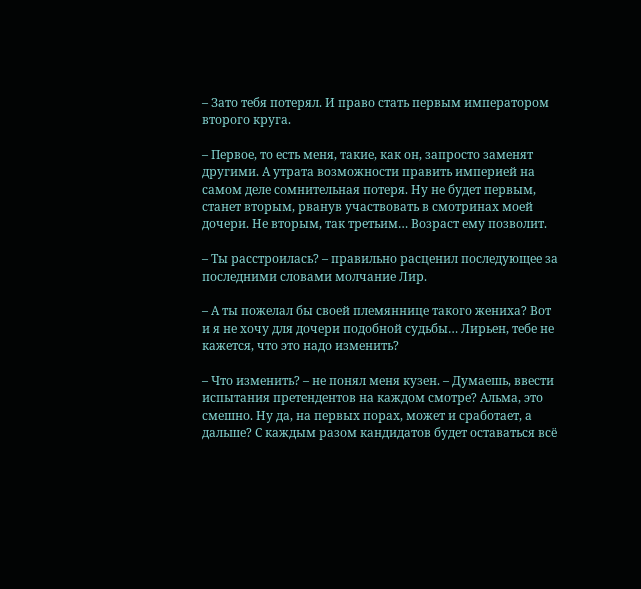– Зато тебя потерял. И право стать первым императором второго круга.

– Первое, то есть меня, такие, как он, запросто заменят другими. А утрата возможности править империей на самом деле сомнительная потеря. Ну не будет первым, станет вторым, рванув участвовать в смотринах моей дочери. Не вторым, так третьим… Возраст ему позволит.

– Ты расстроилась? – правильно расценил последующее за последними словами молчание Лир.

– А ты пожелал бы своей племяннице такого жениха? Вот и я не хочу для дочери подобной судьбы… Лирьен, тебе не кажется, что это надо изменить?

– Что изменить? – не понял меня кузен. – Думаешь, ввести испытания претендентов на каждом смотре? Альма, это смешно. Ну да, на первых порах, может и сработает, а дальше? С каждым разом кандидатов будет оставаться всё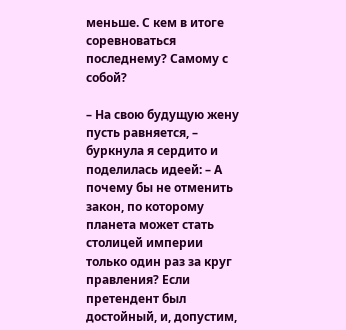меньше. С кем в итоге соревноваться последнему? Самому с собой?

– На свою будущую жену пусть равняется, – буркнула я сердито и поделилась идеей: – А почему бы не отменить закон, по которому планета может стать столицей империи только один раз за круг правления? Если претендент был достойный, и, допустим,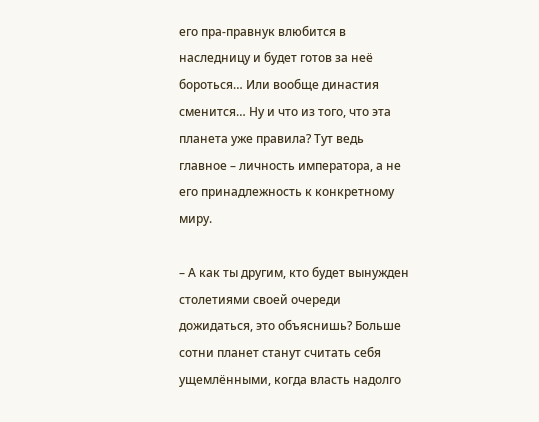его пра-правнук влюбится в наследницу и будет готов за неё бороться… Или вообще династия сменится… Ну и что из того, что эта планета уже правила? Тут ведь главное – личность императора, а не его принадлежность к конкретному миру.

– А как ты другим, кто будет вынужден столетиями своей очереди дожидаться, это объяснишь? Больше сотни планет станут считать себя ущемлёнными, когда власть надолго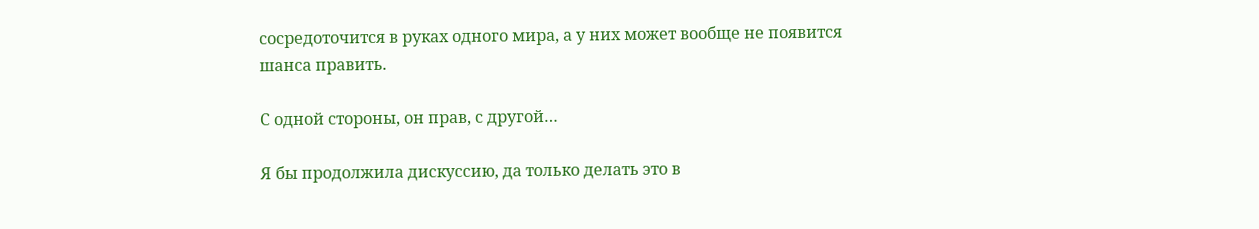сосредоточится в руках одного мира, а у них может вообще не появится шанса править.

С одной стороны, он прав, с другой…

Я бы продолжила дискуссию, да только делать это в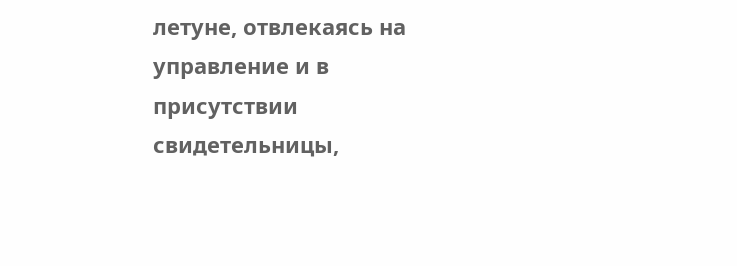летуне, отвлекаясь на управление и в присутствии свидетельницы,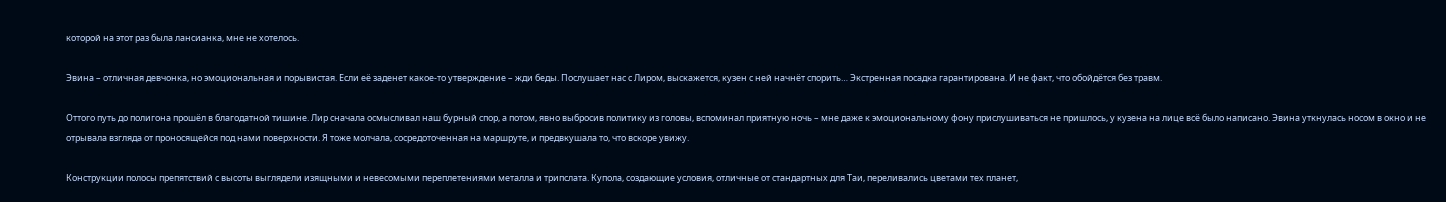которой на этот раз была лансианка, мне не хотелось.

Эвина – отличная девчонка, но эмоциональная и порывистая. Если её заденет какое-то утверждение – жди беды. Послушает нас с Лиром, выскажется, кузен с ней начнёт спорить… Экстренная посадка гарантирована. И не факт, что обойдётся без травм.

Оттого путь до полигона прошёл в благодатной тишине. Лир сначала осмысливал наш бурный спор, а потом, явно выбросив политику из головы, вспоминал приятную ночь – мне даже к эмоциональному фону прислушиваться не пришлось, у кузена на лице всё было написано. Эвина уткнулась носом в окно и не отрывала взгляда от проносящейся под нами поверхности. Я тоже молчала, сосредоточенная на маршруте, и предвкушала то, что вскоре увижу.

Конструкции полосы препятствий с высоты выглядели изящными и невесомыми переплетениями металла и трипслата. Купола, создающие условия, отличные от стандартных для Таи, переливались цветами тех планет,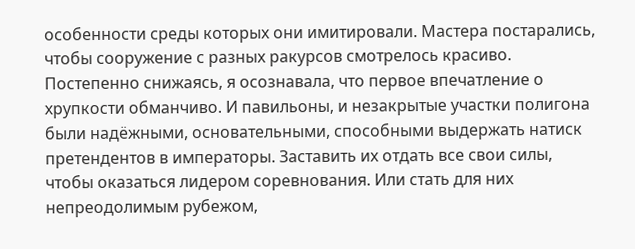особенности среды которых они имитировали. Мастера постарались, чтобы сооружение с разных ракурсов смотрелось красиво. Постепенно снижаясь, я осознавала, что первое впечатление о хрупкости обманчиво. И павильоны, и незакрытые участки полигона были надёжными, основательными, способными выдержать натиск претендентов в императоры. Заставить их отдать все свои силы, чтобы оказаться лидером соревнования. Или стать для них непреодолимым рубежом,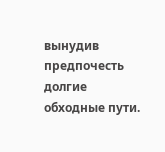вынудив предпочесть долгие обходные пути.